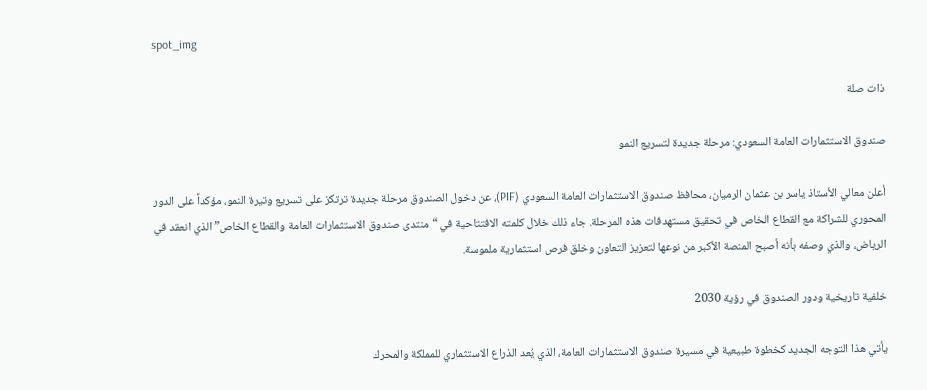spot_img

ذات صلة

صندوق الاستثمارات العامة السعودي: مرحلة جديدة لتسريع النمو

أعلن معالي الأستاذ ياسر بن عثمان الرميان، محافظ صندوق الاستثمارات العامة السعودي (PIF)، عن دخول الصندوق مرحلة جديدة ترتكز على تسريع وتيرة النمو، مؤكداً على الدور المحوري للشراكة مع القطاع الخاص في تحقيق مستهدفات هذه المرحلة. جاء ذلك خلال كلمته الافتتاحية في “منتدى صندوق الاستثمارات العامة والقطاع الخاص” الذي انعقد في الرياض، والذي وصفه بأنه أصبح المنصة الأكبر من نوعها لتعزيز التعاون وخلق فرص استثمارية ملموسة.

خلفية تاريخية ودور الصندوق في رؤية 2030

يأتي هذا التوجه الجديد كخطوة طبيعية في مسيرة صندوق الاستثمارات العامة، الذي يُعد الذراع الاستثماري للمملكة والمحرك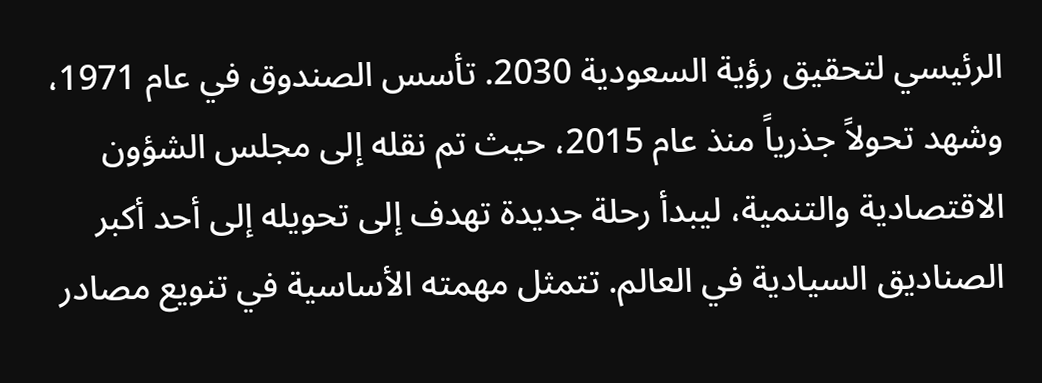الرئيسي لتحقيق رؤية السعودية 2030. تأسس الصندوق في عام 1971، وشهد تحولاً جذرياً منذ عام 2015، حيث تم نقله إلى مجلس الشؤون الاقتصادية والتنمية، ليبدأ رحلة جديدة تهدف إلى تحويله إلى أحد أكبر الصناديق السيادية في العالم. تتمثل مهمته الأساسية في تنويع مصادر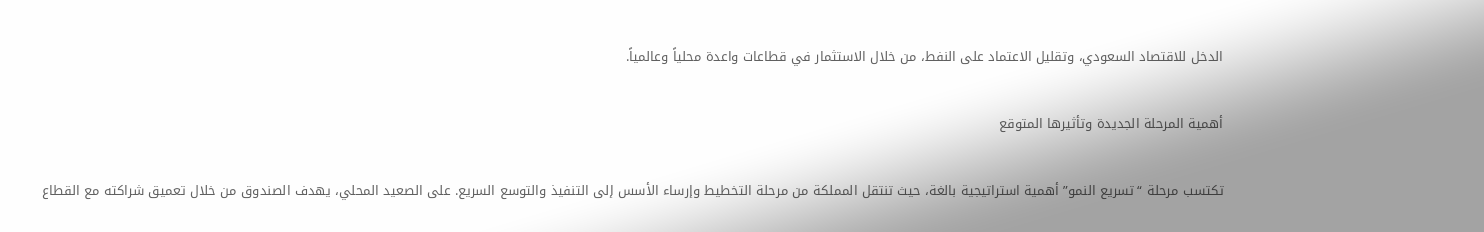الدخل للاقتصاد السعودي، وتقليل الاعتماد على النفط، من خلال الاستثمار في قطاعات واعدة محلياً وعالمياً.

أهمية المرحلة الجديدة وتأثيرها المتوقع

تكتسب مرحلة “تسريع النمو” أهمية استراتيجية بالغة، حيث تنتقل المملكة من مرحلة التخطيط وإرساء الأسس إلى التنفيذ والتوسع السريع. على الصعيد المحلي، يهدف الصندوق من خلال تعميق شراكته مع القطاع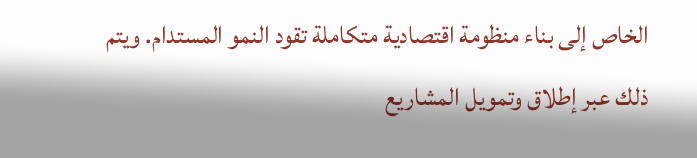الخاص إلى بناء منظومة اقتصادية متكاملة تقود النمو المستدام. ويتم ذلك عبر إطلاق وتمويل المشاريع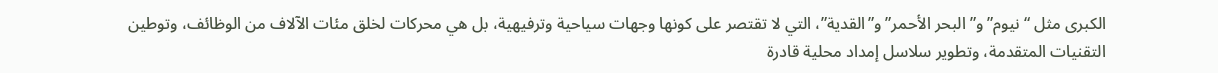الكبرى مثل “نيوم” و”البحر الأحمر” و”القدية”، التي لا تقتصر على كونها وجهات سياحية وترفيهية، بل هي محركات لخلق مئات الآلاف من الوظائف، وتوطين التقنيات المتقدمة، وتطوير سلاسل إمداد محلية قادرة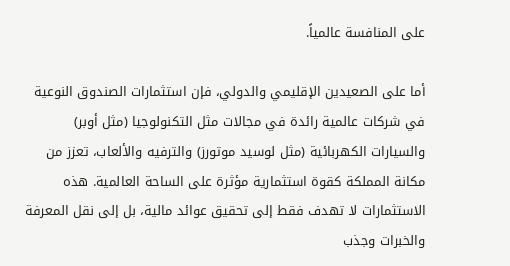على المنافسة عالمياً.

أما على الصعيدين الإقليمي والدولي، فإن استثمارات الصندوق النوعية في شركات عالمية رائدة في مجالات مثل التكنولوجيا (مثل أوبر) والسيارات الكهربائية (مثل لوسيد موتورز) والترفيه والألعاب، تعزز من مكانة المملكة كقوة استثمارية مؤثرة على الساحة العالمية. هذه الاستثمارات لا تهدف فقط إلى تحقيق عوائد مالية، بل إلى نقل المعرفة والخبرات وجذب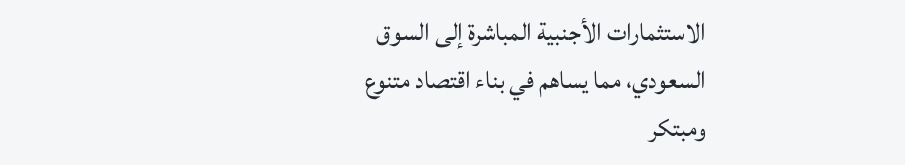الاستثمارات الأجنبية المباشرة إلى السوق السعودي، مما يساهم في بناء اقتصاد متنوع ومبتكر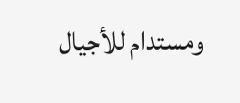ومستدام للأجيال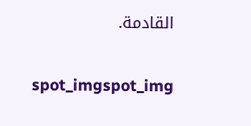القادمة.

spot_imgspot_img